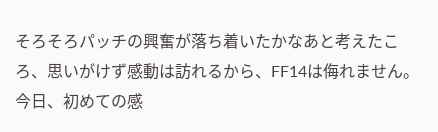そろそろパッチの興奮が落ち着いたかなあと考えたころ、思いがけず感動は訪れるから、FF14は侮れません。
今日、初めての感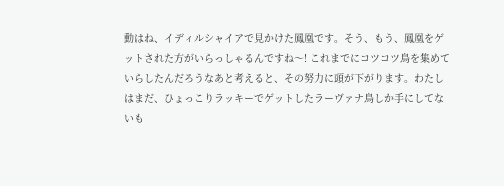動はね、イディルシャイアで見かけた鳳凰です。そう、もう、鳳凰をゲットされた方がいらっしゃるんですね〜! これまでにコツコツ鳥を集めていらしたんだろうなあと考えると、その努力に頭が下がります。わたしはまだ、ひょっこりラッキーでゲットしたラーヴァナ鳥しか手にしてないも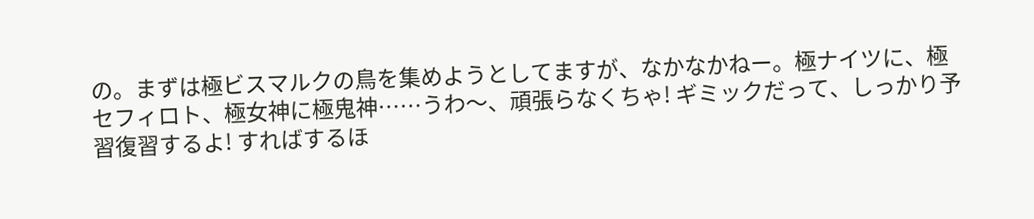の。まずは極ビスマルクの鳥を集めようとしてますが、なかなかねー。極ナイツに、極セフィロト、極女神に極鬼神……うわ〜、頑張らなくちゃ! ギミックだって、しっかり予習復習するよ! すればするほ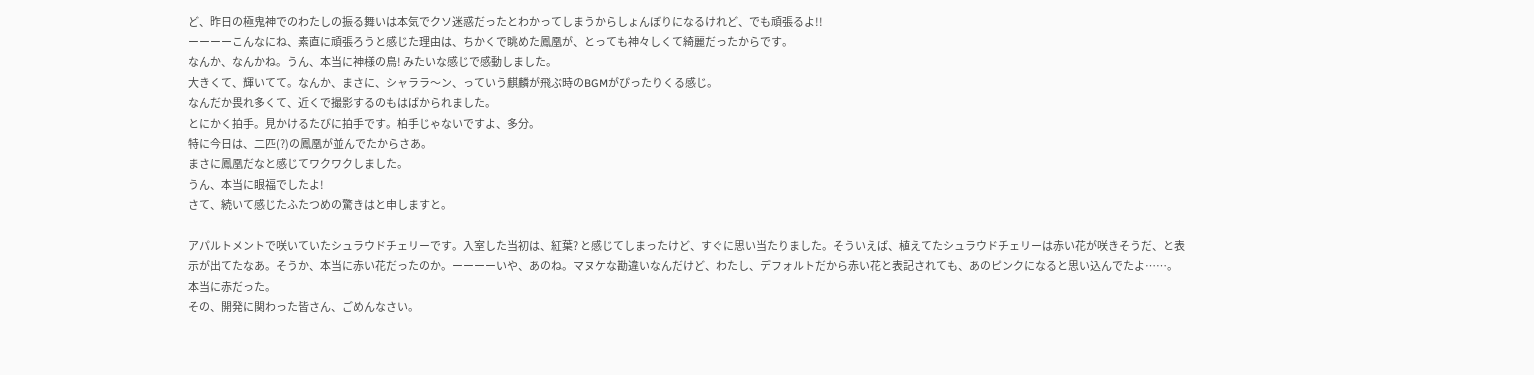ど、昨日の極鬼神でのわたしの振る舞いは本気でクソ迷惑だったとわかってしまうからしょんぼりになるけれど、でも頑張るよ!!
ーーーーこんなにね、素直に頑張ろうと感じた理由は、ちかくで眺めた鳳凰が、とっても神々しくて綺麗だったからです。
なんか、なんかね。うん、本当に神様の鳥! みたいな感じで感動しました。
大きくて、輝いてて。なんか、まさに、シャララ〜ン、っていう麒麟が飛ぶ時のBGMがぴったりくる感じ。
なんだか畏れ多くて、近くで撮影するのもはばかられました。
とにかく拍手。見かけるたびに拍手です。柏手じゃないですよ、多分。
特に今日は、二匹(?)の鳳凰が並んでたからさあ。
まさに鳳凰だなと感じてワクワクしました。
うん、本当に眼福でしたよ!
さて、続いて感じたふたつめの驚きはと申しますと。

アパルトメントで咲いていたシュラウドチェリーです。入室した当初は、紅葉? と感じてしまったけど、すぐに思い当たりました。そういえば、植えてたシュラウドチェリーは赤い花が咲きそうだ、と表示が出てたなあ。そうか、本当に赤い花だったのか。ーーーーいや、あのね。マヌケな勘違いなんだけど、わたし、デフォルトだから赤い花と表記されても、あのピンクになると思い込んでたよ……。
本当に赤だった。
その、開発に関わった皆さん、ごめんなさい。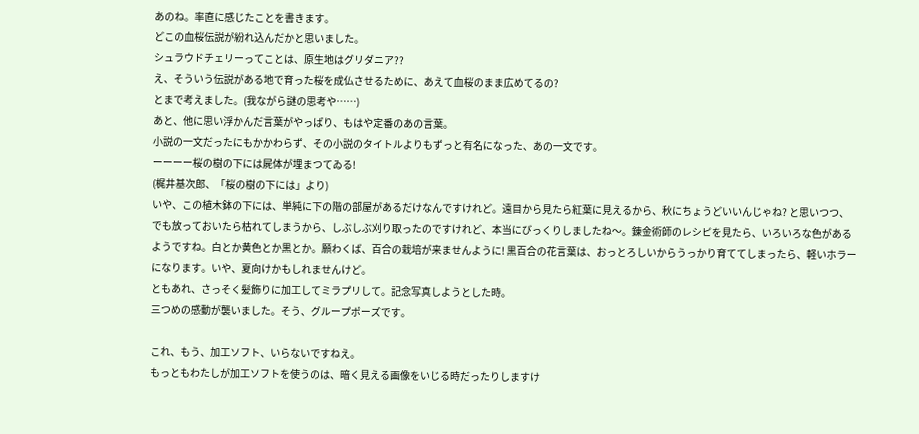あのね。率直に感じたことを書きます。
どこの血桜伝説が紛れ込んだかと思いました。
シュラウドチェリーってことは、原生地はグリダニア??
え、そういう伝説がある地で育った桜を成仏させるために、あえて血桜のまま広めてるの?
とまで考えました。(我ながら謎の思考や……)
あと、他に思い浮かんだ言葉がやっぱり、もはや定番のあの言葉。
小説の一文だったにもかかわらず、その小説のタイトルよりもずっと有名になった、あの一文です。
ーーーー桜の樹の下には屍体が埋まつてゐる!
(梶井基次郎、「桜の樹の下には」より)
いや、この植木鉢の下には、単純に下の階の部屋があるだけなんですけれど。遠目から見たら紅葉に見えるから、秋にちょうどいいんじゃね? と思いつつ、でも放っておいたら枯れてしまうから、しぶしぶ刈り取ったのですけれど、本当にびっくりしましたね〜。錬金術師のレシピを見たら、いろいろな色があるようですね。白とか黄色とか黒とか。願わくば、百合の栽培が来ませんように! 黒百合の花言葉は、おっとろしいからうっかり育ててしまったら、軽いホラーになります。いや、夏向けかもしれませんけど。
ともあれ、さっそく髪飾りに加工してミラプリして。記念写真しようとした時。
三つめの感動が襲いました。そう、グループポーズです。

これ、もう、加工ソフト、いらないですねえ。
もっともわたしが加工ソフトを使うのは、暗く見える画像をいじる時だったりしますけ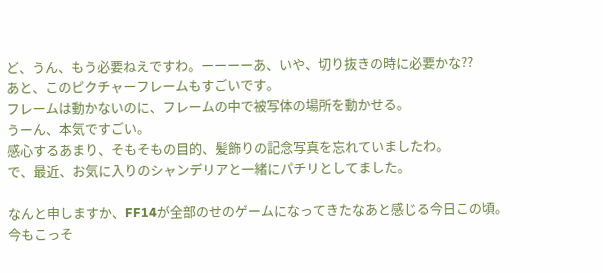ど、うん、もう必要ねえですわ。ーーーーあ、いや、切り抜きの時に必要かな??
あと、このピクチャーフレームもすごいです。
フレームは動かないのに、フレームの中で被写体の場所を動かせる。
うーん、本気ですごい。
感心するあまり、そもそもの目的、髪飾りの記念写真を忘れていましたわ。
で、最近、お気に入りのシャンデリアと一緒にパチリとしてました。

なんと申しますか、FF14が全部のせのゲームになってきたなあと感じる今日この頃。
今もこっそ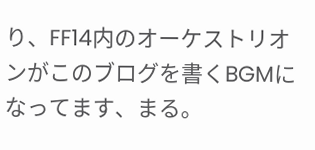り、FF14内のオーケストリオンがこのブログを書くBGMになってます、まる。